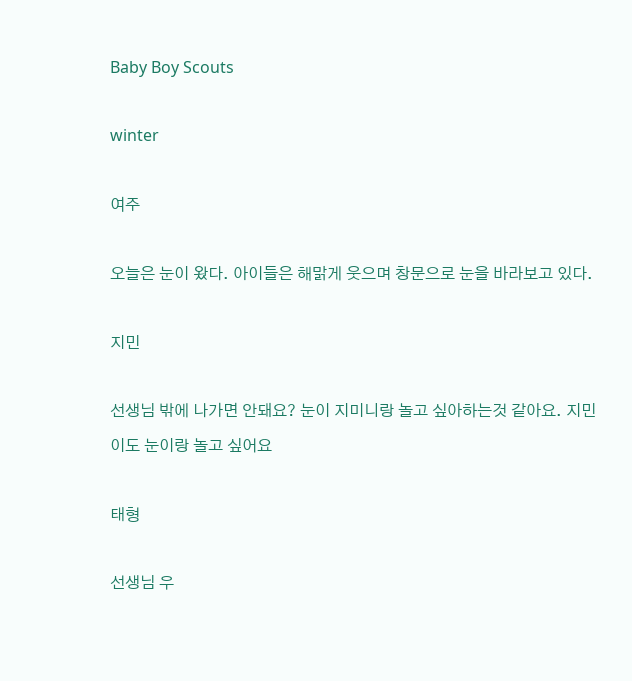Baby Boy Scouts

winter

여주

오늘은 눈이 왔다. 아이들은 해맑게 웃으며 창문으로 눈을 바라보고 있다.

지민

선생님 밖에 나가면 안돼요? 눈이 지미니랑 놀고 싶아하는것 같아요. 지민이도 눈이랑 놀고 싶어요

태형

선생님 우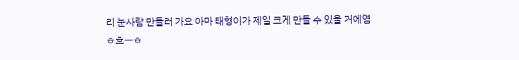리 눈사람 만들러 가요 아마 태형이가 제일 크게 만들 수 있을 거에염ㅎ흐ㅡㅎ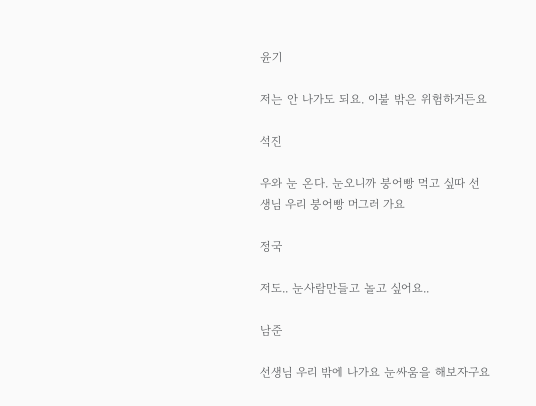윤기

저는 안 나가도 되요. 이불 밖은 위험하거든요

석진

우와 눈 온다. 눈오니까 붕어빵 먹고 싶따 선생님 우리 붕어빵 머그러 가요

정국

저도.. 눈사람만들고 놀고 싶어요..

남준

선생님 우리 밖에 나가요 눈싸움을 해보자구요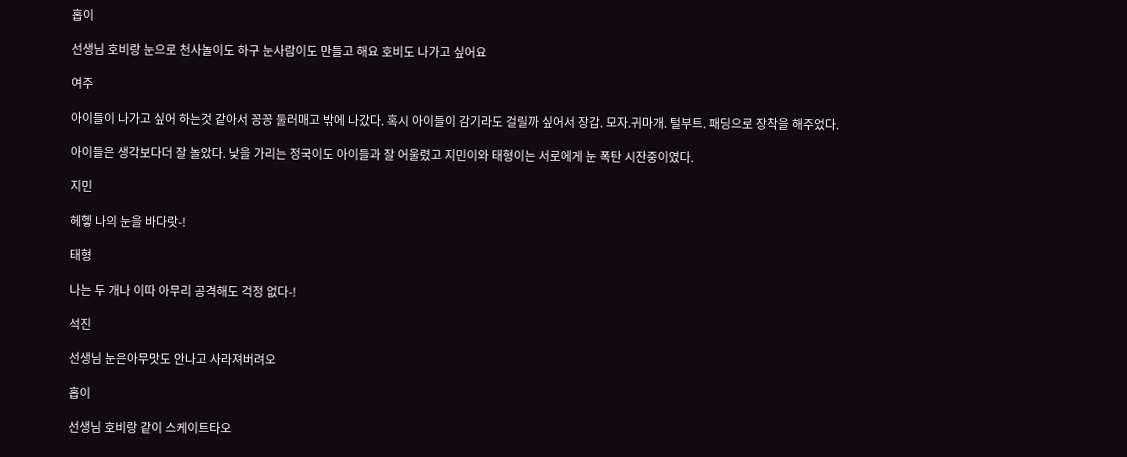홉이

선생님 호비랑 눈으로 천사놀이도 하구 눈사람이도 만들고 해요 호비도 나가고 싶어요

여주

아이들이 나가고 싶어 하는것 같아서 꽁꽁 둘러매고 밖에 나갔다. 혹시 아이들이 감기라도 걸릴까 싶어서 장갑. 모자.귀마개. 털부트. 패딩으로 장착을 해주었다.

아이들은 생각보다더 잘 놀았다. 낯을 가리는 정국이도 아이들과 잘 어울렸고 지민이와 태형이는 서로에게 눈 폭탄 시잔중이였다.

지민

헤헿 나의 눈을 바다랏-!

태형

나는 두 개나 이따 아무리 공격해도 걱정 없다-!

석진

선생님 눈은아무맛도 안나고 사라져버려오

홉이

선생님 호비랑 같이 스케이트타오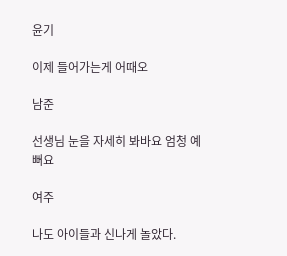윤기

이제 들어가는게 어때오

남준

선생님 눈을 자세히 봐바요 엄청 예뻐요

여주

나도 아이들과 신나게 놀았다.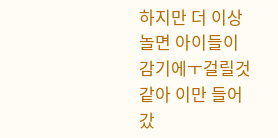하지만 더 이상 놀면 아이들이 감기에ㅜ걸릴것 같아 이만 들어갔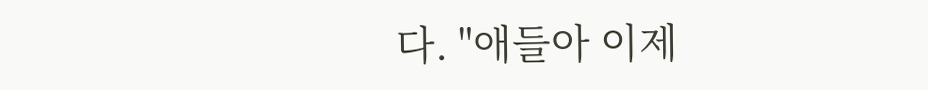다. "애들아 이제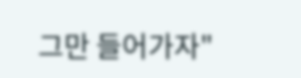그만 들어가자"